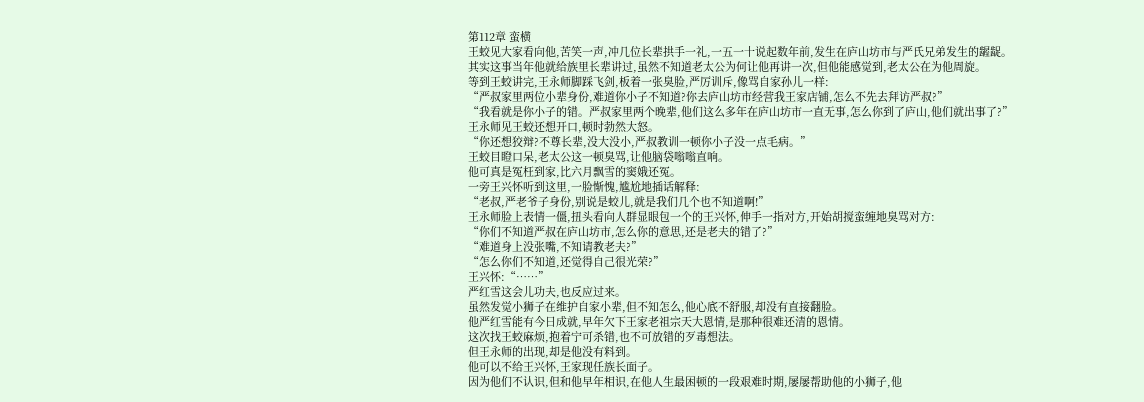第112章 蛮横
王蛟见大家看向他,苦笑一声,冲几位长辈拱手一礼,一五一十说起数年前,发生在庐山坊市与严氏兄弟发生的龌龊。
其实这事当年他就给族里长辈讲过,虽然不知道老太公为何让他再讲一次,但他能感觉到,老太公在为他周旋。
等到王蛟讲完,王永师脚踩飞剑,板着一张臭脸,严厉训斥,像骂自家孙儿一样:
“严叔家里两位小辈身份,难道你小子不知道?你去庐山坊市经营我王家店铺,怎么不先去拜访严叔?”
“我看就是你小子的错。严叔家里两个晚辈,他们这么多年在庐山坊市一直无事,怎么你到了庐山,他们就出事了?”
王永师见王蛟还想开口,顿时勃然大怒。
“你还想狡辩?不尊长辈,没大没小,严叔教训一顿你小子没一点毛病。”
王蛟目瞪口呆,老太公这一顿臭骂,让他脑袋嗡嗡直响。
他可真是冤枉到家,比六月飘雪的窦娥还冤。
一旁王兴怀听到这里,一脸惭愧,尴尬地插话解释:
“老叔,严老爷子身份,别说是蛟儿,就是我们几个也不知道啊!”
王永师脸上表情一僵,扭头看向人群显眼包一个的王兴怀,伸手一指对方,开始胡搅蛮缠地臭骂对方:
“你们不知道严叔在庐山坊市,怎么你的意思,还是老夫的错了?”
“难道身上没张嘴,不知请教老夫?”
“怎么你们不知道,还觉得自己很光荣?”
王兴怀:“……”
严红雪这会儿功夫,也反应过来。
虽然发觉小狮子在维护自家小辈,但不知怎么,他心底不舒服,却没有直接翻脸。
他严红雪能有今日成就,早年欠下王家老祖宗天大恩情,是那种很难还清的恩情。
这次找王蛟麻烦,抱着宁可杀错,也不可放错的歹毒想法。
但王永师的出现,却是他没有料到。
他可以不给王兴怀,王家现任族长面子。
因为他们不认识,但和他早年相识,在他人生最困顿的一段艰难时期,屡屡帮助他的小狮子,他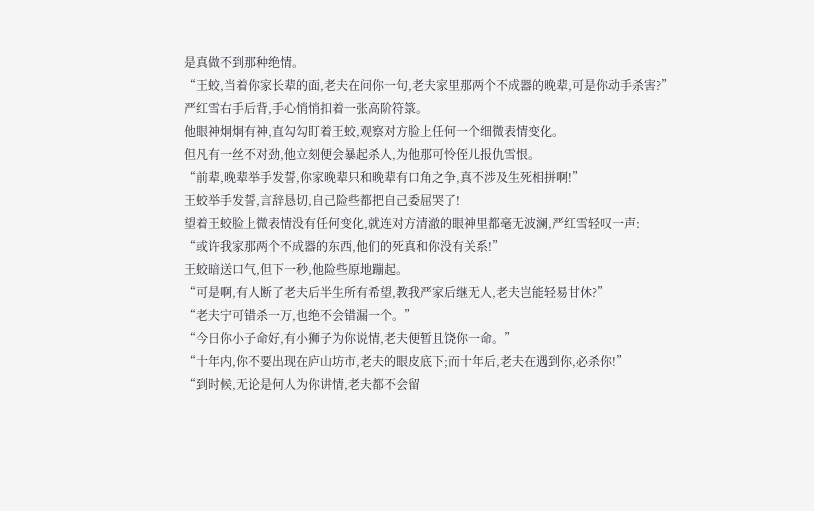是真做不到那种绝情。
“王蛟,当着你家长辈的面,老夫在问你一句,老夫家里那两个不成器的晚辈,可是你动手杀害?”
严红雪右手后背,手心悄悄扣着一张高阶符箓。
他眼神炯炯有神,直勾勾盯着王蛟,观察对方脸上任何一个细微表情变化。
但凡有一丝不对劲,他立刻便会暴起杀人,为他那可怜侄儿报仇雪恨。
“前辈,晚辈举手发誓,你家晚辈只和晚辈有口角之争,真不涉及生死相拼啊!”
王蛟举手发誓,言辞恳切,自己险些都把自己委屈哭了!
望着王蛟脸上微表情没有任何变化,就连对方清澈的眼神里都毫无波澜,严红雪轻叹一声:
“或许我家那两个不成器的东西,他们的死真和你没有关系!”
王蛟暗送口气,但下一秒,他险些原地蹦起。
“可是啊,有人断了老夫后半生所有希望,教我严家后继无人,老夫岂能轻易甘休?”
“老夫宁可错杀一万,也绝不会错漏一个。”
“今日你小子命好,有小狮子为你说情,老夫便暂且饶你一命。”
“十年内,你不要出现在庐山坊市,老夫的眼皮底下;而十年后,老夫在遇到你,必杀你!”
“到时候,无论是何人为你讲情,老夫都不会留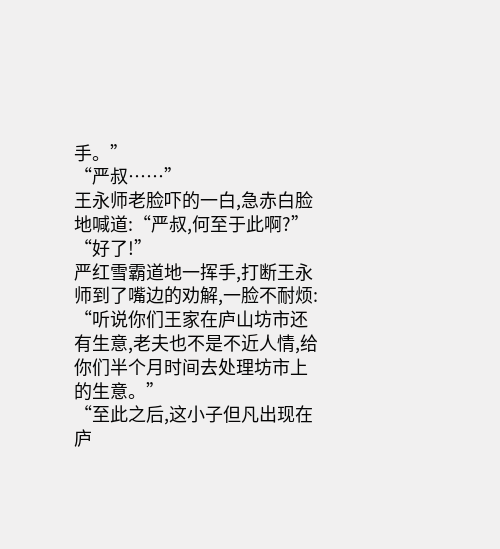手。”
“严叔……”
王永师老脸吓的一白,急赤白脸地喊道:“严叔,何至于此啊?”
“好了!”
严红雪霸道地一挥手,打断王永师到了嘴边的劝解,一脸不耐烦:
“听说你们王家在庐山坊市还有生意,老夫也不是不近人情,给你们半个月时间去处理坊市上的生意。”
“至此之后,这小子但凡出现在庐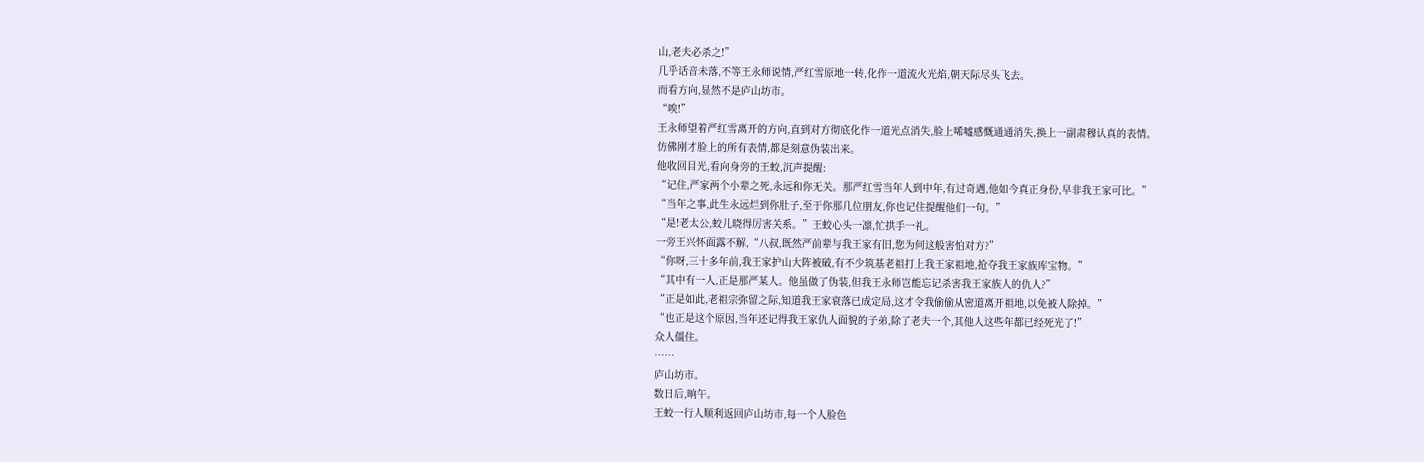山,老夫必杀之!”
几乎话音未落,不等王永师说情,严红雪原地一转,化作一道流火光焰,朝天际尽头飞去。
而看方向,显然不是庐山坊市。
“唉!”
王永师望着严红雪离开的方向,直到对方彻底化作一道光点消失,脸上唏嘘感慨通通消失,换上一副肃穆认真的表情。
仿佛刚才脸上的所有表情,都是刻意伪装出来。
他收回目光,看向身旁的王蛟,沉声提醒:
“记住,严家两个小辈之死,永远和你无关。那严红雪当年人到中年,有过奇遇,他如今真正身份,早非我王家可比。”
“当年之事,此生永远烂到你肚子,至于你那几位朋友,你也记住提醒他们一句。”
“是!老太公,蛟儿晓得厉害关系。”王蛟心头一凛,忙拱手一礼。
一旁王兴怀面露不解,“八叔,既然严前辈与我王家有旧,您为何这般害怕对方?”
“你呀,三十多年前,我王家护山大阵被破,有不少筑基老祖打上我王家祖地,抢夺我王家族库宝物。”
“其中有一人,正是那严某人。他虽做了伪装,但我王永师岂能忘记杀害我王家族人的仇人?”
“正是如此,老祖宗弥留之际,知道我王家衰落已成定局,这才令我偷偷从密道离开祖地,以免被人除掉。”
“也正是这个原因,当年还记得我王家仇人面貌的子弟,除了老夫一个,其他人这些年都已经死光了!”
众人僵住。
……
庐山坊市。
数日后,晌午。
王蛟一行人顺利返回庐山坊市,每一个人脸色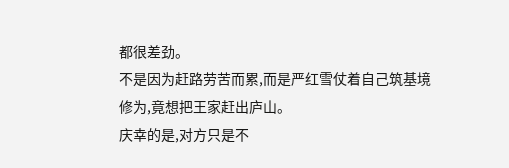都很差劲。
不是因为赶路劳苦而累,而是严红雪仗着自己筑基境修为,竟想把王家赶出庐山。
庆幸的是,对方只是不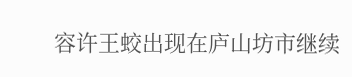容许王蛟出现在庐山坊市继续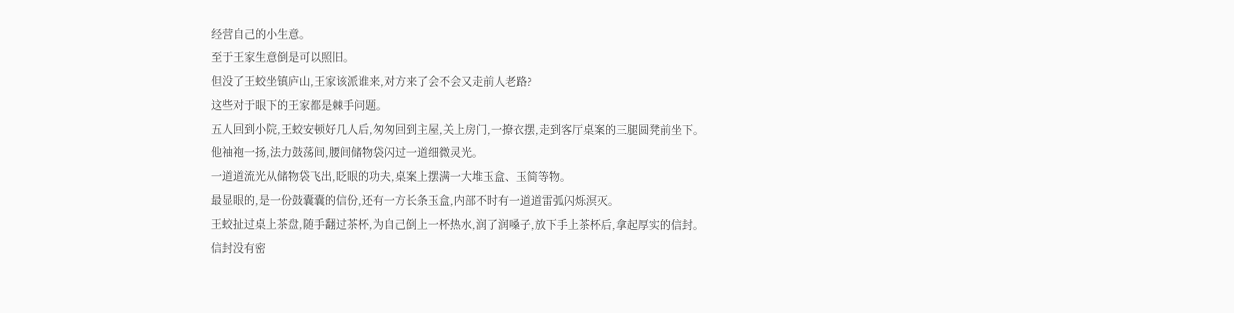经营自己的小生意。
至于王家生意倒是可以照旧。
但没了王蛟坐镇庐山,王家该派谁来,对方来了会不会又走前人老路?
这些对于眼下的王家都是棘手问题。
五人回到小院,王蛟安顿好几人后,匆匆回到主屋,关上房门,一撩衣摆,走到客厅桌案的三腿圆凳前坐下。
他袖袍一扬,法力鼓荡间,腰间储物袋闪过一道细微灵光。
一道道流光从储物袋飞出,眨眼的功夫,桌案上摆满一大堆玉盒、玉简等物。
最显眼的,是一份鼓囊囊的信份,还有一方长条玉盒,内部不时有一道道雷弧闪烁溟灭。
王蛟扯过桌上茶盘,随手翻过茶杯,为自己倒上一杯热水,润了润嗓子,放下手上茶杯后,拿起厚实的信封。
信封没有密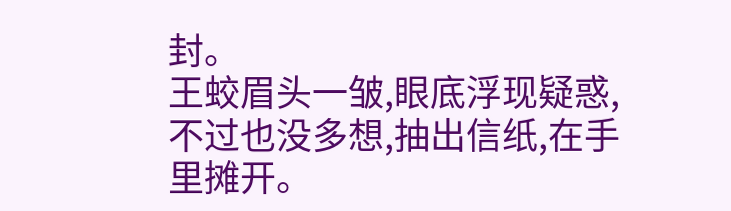封。
王蛟眉头一皱,眼底浮现疑惑,不过也没多想,抽出信纸,在手里摊开。